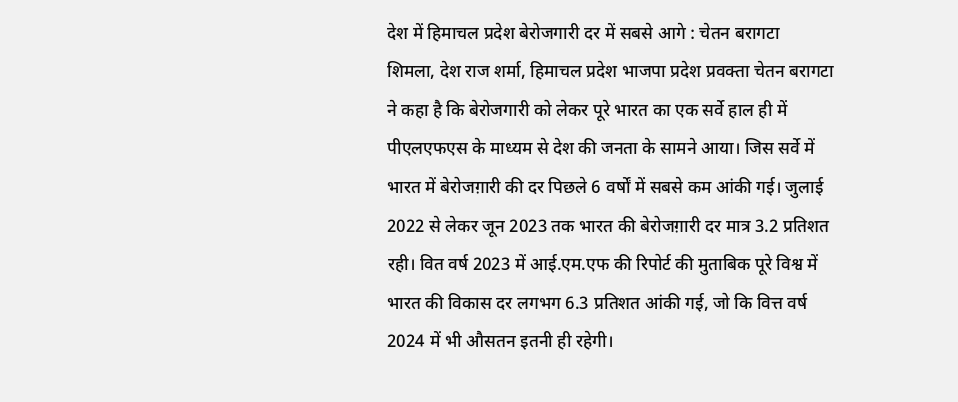देश में हिमाचल प्रदेश बेरोजगारी दर में सबसे आगे : चेतन बरागटा
शिमला, देश राज शर्मा, हिमाचल प्रदेश भाजपा प्रदेश प्रवक्ता चेतन बरागटा ने कहा है कि बेरोजगारी को लेकर पूरे भारत का एक सर्वे हाल ही में पीएलएफएस के माध्यम से देश की जनता के सामने आया। जिस सर्वे में भारत में बेरोजग़ारी की दर पिछले 6 वर्षों में सबसे कम आंकी गई। जुलाई 2022 से लेकर जून 2023 तक भारत की बेरोजग़ारी दर मात्र 3.2 प्रतिशत रही। वित वर्ष 2023 में आई.एम.एफ की रिपोर्ट की मुताबिक पूरे विश्व में भारत की विकास दर लगभग 6.3 प्रतिशत आंकी गई, जो कि वित्त वर्ष 2024 में भी औसतन इतनी ही रहेगी।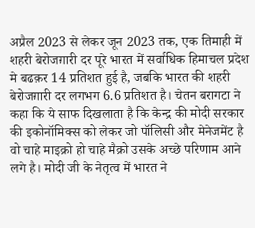अप्रैल 2023 से लेकर जून 2023 तक, एक तिमाही में शहरी बेरोजग़ारी दर पूरे भारत में सर्वाधिक हिमाचल प्रदेश मे बढक़र 14 प्रतिशत हुई है, जबकि भारत की शहरी बेरोजग़ारी दर लगभग 6.6 प्रतिशत है। चेतन बरागटा ने कहा कि ये साफ दिखलाता है कि केन्द्र की मोदी सरकार की इकोनॉमिक्स को लेकर जो पॉलिसी और मेनेजमेंट है वो चाहे माइक्रो हो चाहे मैक्रो उसके अच्छे परिणाम आने लगे है। मोदी जी के नेतृत्व में भारत ने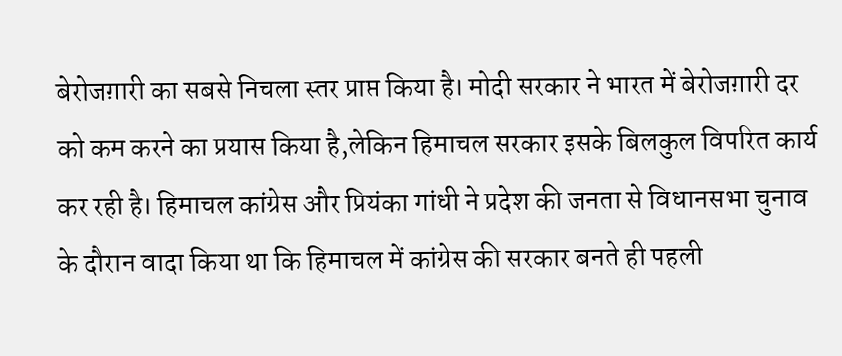बेरोजग़ारी का सबसे निचला स्तर प्राप्त किया है। मोदी सरकार ने भारत में बेरोजग़ारी दर को कम करने का प्रयास किया है,लेकिन हिमाचल सरकार इसके बिलकुल विपरित कार्य कर रही है। हिमाचल कांग्रेस और प्रियंका गांधी ने प्रदेश की जनता से विधानसभा चुनाव के दौरान वादा किया था कि हिमाचल में कांग्रेस की सरकार बनते ही पहली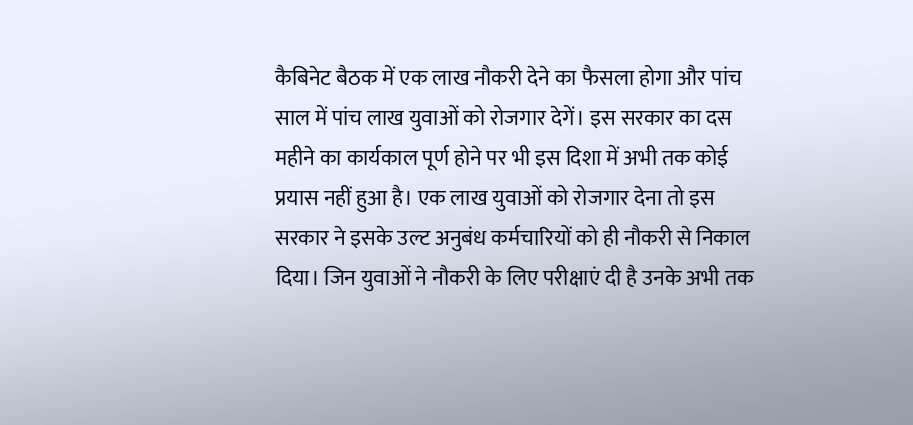कैबिनेट बैठक में एक लाख नौकरी देने का फैसला होगा और पांच साल में पांच लाख युवाओं को रोजगार देगें। इस सरकार का दस महीने का कार्यकाल पूर्ण होने पर भी इस दिशा में अभी तक कोई प्रयास नहीं हुआ है। एक लाख युवाओं को रोजगार देना तो इस सरकार ने इसके उल्ट अनुबंध कर्मचारियों को ही नौकरी से निकाल दिया। जिन युवाओं ने नौकरी के लिए परीक्षाएं दी है उनके अभी तक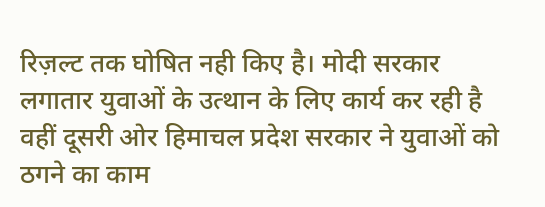रिज़ल्ट तक घोषित नही किए है। मोदी सरकार लगातार युवाओं के उत्थान के लिए कार्य कर रही है वहीं दूसरी ओर हिमाचल प्रदेश सरकार ने युवाओं को ठगने का काम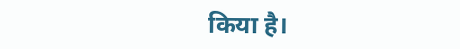किया है।